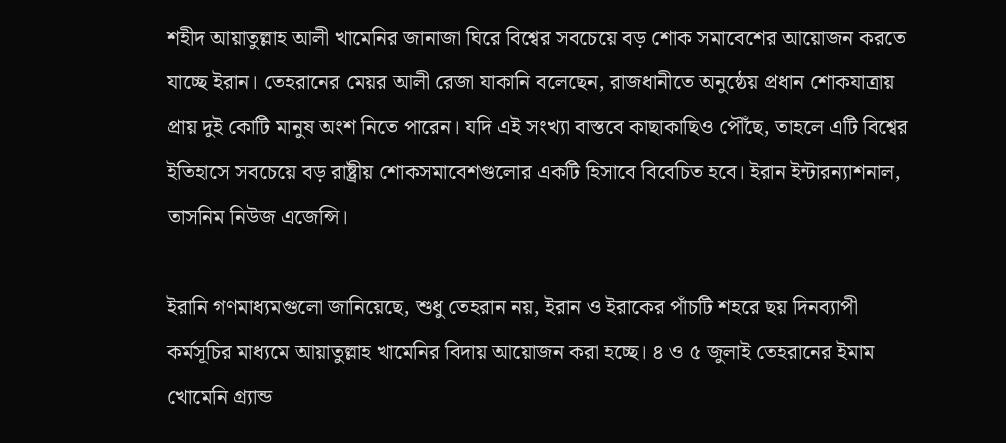শহীদ আয়াতুল্লাহ আলী খামেনির জানাজা ঘিরে বিশ্বের সবচেয়ে বড় শোক সমাবেশের আয়োজন করতে যাচ্ছে ইরান। তেহরানের মেয়র আলী রেজা যাকানি বলেছেন, রাজধানীতে অনুষ্ঠেয় প্রধান শোকযাত্রায় প্রায় দুই কোটি মানুষ অংশ নিতে পারেন। যদি এই সংখ্যা বাস্তবে কাছাকাছিও পৌঁছে, তাহলে এটি বিশ্বের ইতিহাসে সবচেয়ে বড় রাষ্ট্রীয় শোকসমাবেশগুলোর একটি হিসাবে বিবেচিত হবে। ইরান ইন্টারন্যাশনাল, তাসনিম নিউজ এজেন্সি।

ইরানি গণমাধ্যমগুলো জানিয়েছে, শুধু তেহরান নয়, ইরান ও ইরাকের পাঁচটি শহরে ছয় দিনব্যাপী কর্মসূচির মাধ্যমে আয়াতুল্লাহ খামেনির বিদায় আয়োজন করা হচ্ছে। ৪ ও ৫ জুলাই তেহরানের ইমাম খোমেনি গ্র্যান্ড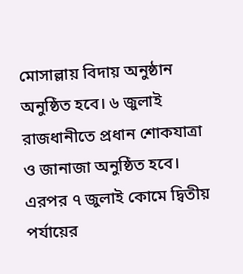মোসাল্লায় বিদায় অনুষ্ঠান অনুষ্ঠিত হবে। ৬ জুলাই রাজধানীতে প্রধান শোকযাত্রা ও জানাজা অনুষ্ঠিত হবে। এরপর ৭ জুলাই কোমে দ্বিতীয় পর্যায়ের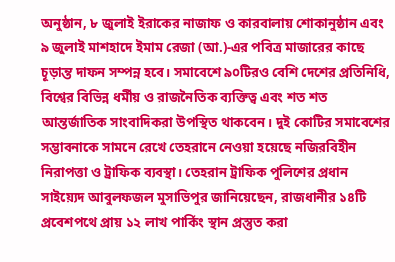অনুষ্ঠান, ৮ জুলাই ইরাকের নাজাফ ও কারবালায় শোকানুষ্ঠান এবং ৯ জুলাই মাশহাদে ইমাম রেজা (আ.)-এর পবিত্র মাজারের কাছে চূড়ান্ত দাফন সম্পন্ন হবে। সমাবেশে ৯০টিরও বেশি দেশের প্রতিনিধি, বিশ্বের বিভিন্ন ধর্মীয় ও রাজনৈতিক ব্যক্তিত্ব এবং শত শত আন্তর্জাতিক সাংবাদিকরা উপস্থিত থাকবেন। দুই কোটির সমাবেশের সম্ভাবনাকে সামনে রেখে তেহরানে নেওয়া হয়েছে নজিরবিহীন নিরাপত্তা ও ট্রাফিক ব্যবস্থা। তেহরান ট্রাফিক পুলিশের প্রধান সাইয়্যেদ আবুলফজল মুসাভিপুর জানিয়েছেন, রাজধানীর ১৪টি প্রবেশপথে প্রায় ১২ লাখ পার্কিং স্থান প্রস্তুত করা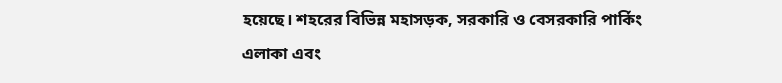হয়েছে। শহরের বিভিন্ন মহাসড়ক, সরকারি ও বেসরকারি পার্কিং এলাকা এবং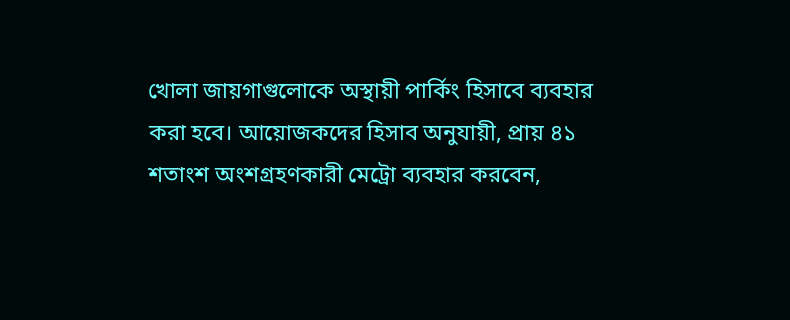খোলা জায়গাগুলোকে অস্থায়ী পার্কিং হিসাবে ব্যবহার করা হবে। আয়োজকদের হিসাব অনুযায়ী, প্রায় ৪১ শতাংশ অংশগ্রহণকারী মেট্রো ব্যবহার করবেন,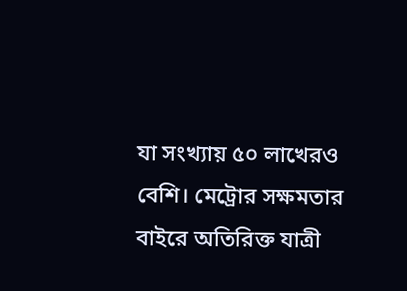যা সংখ্যায় ৫০ লাখেরও বেশি। মেট্রোর সক্ষমতার বাইরে অতিরিক্ত যাত্রী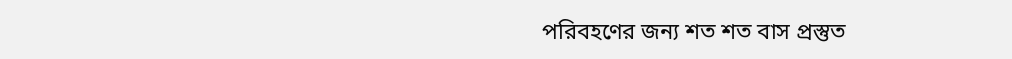পরিবহণের জন্য শত শত বাস প্রস্তুত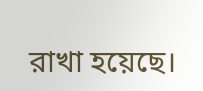রাখা হয়েছে।